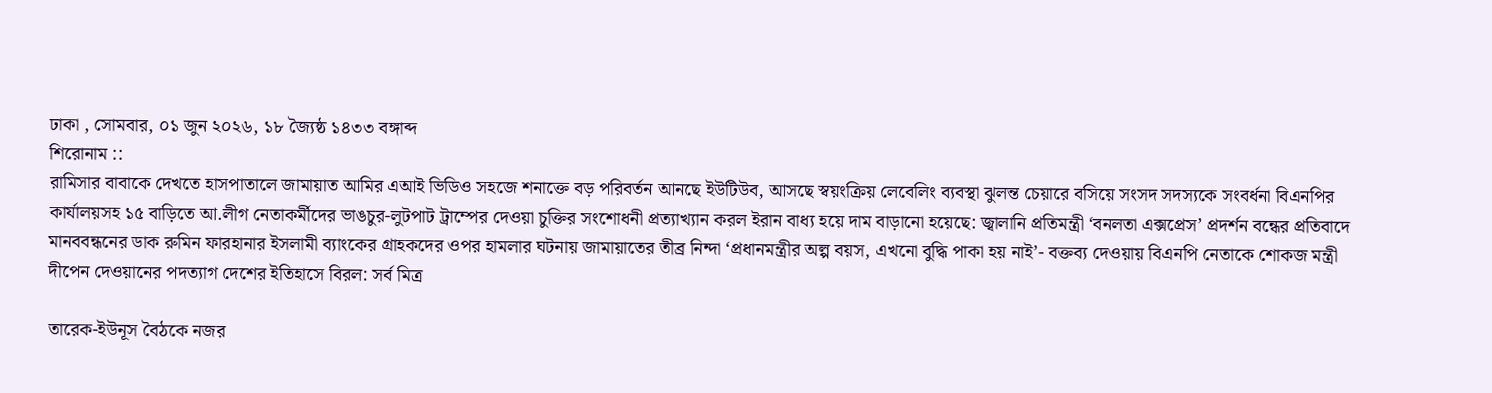ঢাকা , সোমবার, ০১ জুন ২০২৬, ১৮ জ্যৈষ্ঠ ১৪৩৩ বঙ্গাব্দ
শিরোনাম ::
রামিসার বাবাকে দেখতে হাসপাতালে জামায়াত আমির এআই ভিডিও সহজে শনাক্তে বড় পরিবর্তন আনছে ইউটিউব, আসছে স্বয়ংক্রিয় লেবেলিং ব্যবস্থা ঝুলন্ত চেয়ারে বসিয়ে সংসদ সদস্যকে সংবর্ধনা বিএনপির কার্যালয়সহ ১৫ বাড়িতে আ.লীগ নেতাকর্মীদের ভাঙচুর-লুটপাট ট্রাম্পের দেওয়া চুক্তির সংশোধনী প্রত্যাখ্যান করল ইরান বাধ্য হয়ে দাম বাড়ানো হয়েছে: জ্বালানি প্রতিমন্ত্রী ‘বনলতা এক্সপ্রেস’ প্রদর্শন বন্ধের প্রতিবাদে মানববন্ধনের ডাক রুমিন ফারহানার ইসলামী ব্যাংকের গ্রাহকদের ওপর হামলার ঘটনায় জামায়াতের তীব্র নিন্দা ‘প্রধানমন্ত্রীর অল্প বয়স, এখনো বুদ্ধি পাকা হয় নাই’- বক্তব্য দেওয়ায় বিএনপি নেতাকে শোকজ মন্ত্রী দীপেন দেওয়ানের পদত্যাগ দেশের ইতিহাসে বিরল: সর্ব মিত্র

তারেক-ইউনূস বৈঠকে নজর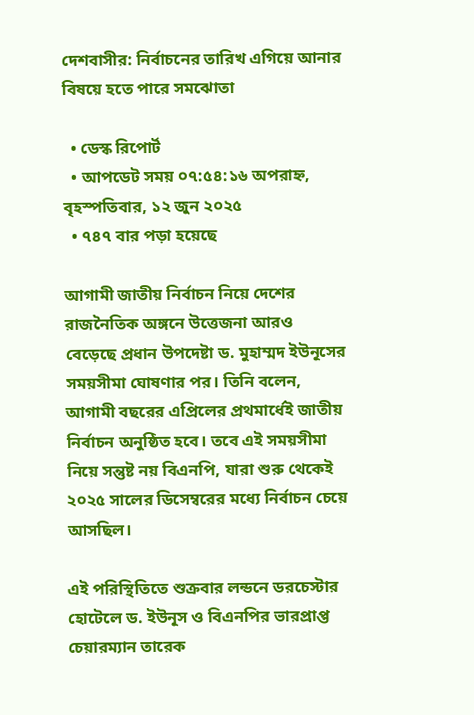দেশবাসীর: নির্বাচনের তারিখ এগিয়ে আনার বিষয়ে হতে পারে সমঝোতা

  • ডেস্ক রিপোর্ট
  • আপডেট সময় ০৭:৫৪:১৬ অপরাহ্ন, বৃহস্পতিবার, ১২ জুন ২০২৫
  • ৭৪৭ বার পড়া হয়েছে

আগামী জাতীয় নির্বাচন নিয়ে দেশের রাজনৈতিক অঙ্গনে উত্তেজনা আরও বেড়েছে প্রধান উপদেষ্টা ড. মুহাম্মদ ইউনূসের সময়সীমা ঘোষণার পর। তিনি বলেন, আগামী বছরের এপ্রিলের প্রথমার্ধেই জাতীয় নির্বাচন অনুষ্ঠিত হবে। তবে এই সময়সীমা নিয়ে সন্তুষ্ট নয় বিএনপি, যারা শুরু থেকেই ২০২৫ সালের ডিসেম্বরের মধ্যে নির্বাচন চেয়ে আসছিল।

এই পরিস্থিতিতে শুক্রবার লন্ডনে ডরচেস্টার হোটেলে ড. ইউনূস ও বিএনপির ভারপ্রাপ্ত চেয়ারম্যান তারেক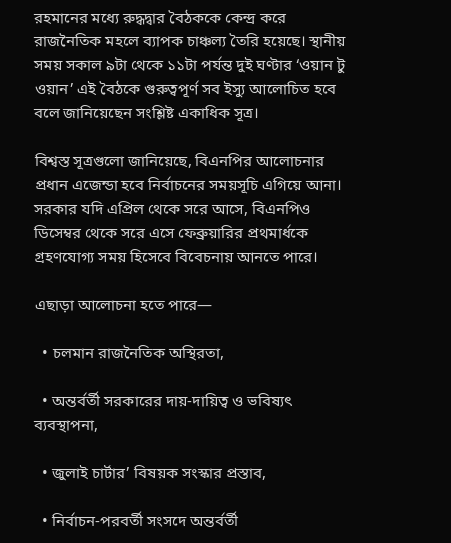রহমানের মধ্যে রুদ্ধদ্বার বৈঠককে কেন্দ্র করে রাজনৈতিক মহলে ব্যাপক চাঞ্চল্য তৈরি হয়েছে। স্থানীয় সময় সকাল ৯টা থেকে ১১টা পর্যন্ত দুই ঘণ্টার ‘ওয়ান টু ওয়ান’ এই বৈঠকে গুরুত্বপূর্ণ সব ইস্যু আলোচিত হবে বলে জানিয়েছেন সংশ্লিষ্ট একাধিক সূত্র।

বিশ্বস্ত সূত্রগুলো জানিয়েছে, বিএনপির আলোচনার প্রধান এজেন্ডা হবে নির্বাচনের সময়সূচি এগিয়ে আনা। সরকার যদি এপ্রিল থেকে সরে আসে, বিএনপিও ডিসেম্বর থেকে সরে এসে ফেব্রুয়ারির প্রথমার্ধকে গ্রহণযোগ্য সময় হিসেবে বিবেচনায় আনতে পারে।

এছাড়া আলোচনা হতে পারে—

  • চলমান রাজনৈতিক অস্থিরতা,

  • অন্তর্বর্তী সরকারের দায়-দায়িত্ব ও ভবিষ্যৎ ব্যবস্থাপনা,

  • জুলাই চার্টার’ বিষয়ক সংস্কার প্রস্তাব,

  • নির্বাচন-পরবর্তী সংসদে অন্তর্বর্তী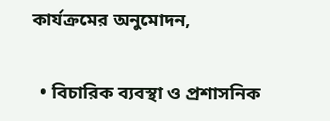কার্যক্রমের অনুমোদন,

  • বিচারিক ব্যবস্থা ও প্রশাসনিক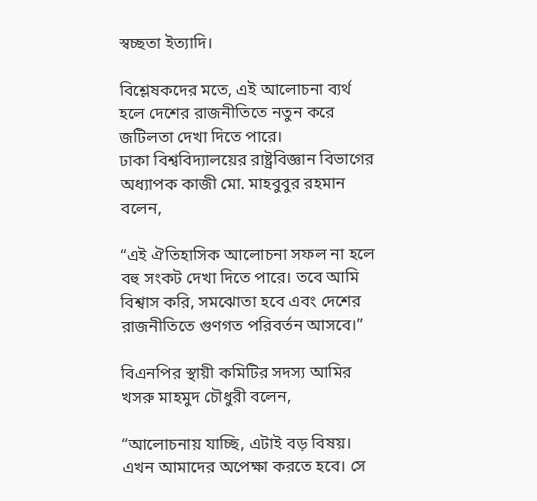স্বচ্ছতা ইত্যাদি।

বিশ্লেষকদের মতে, এই আলোচনা ব্যর্থ হলে দেশের রাজনীতিতে নতুন করে জটিলতা দেখা দিতে পারে।
ঢাকা বিশ্ববিদ্যালয়ের রাষ্ট্রবিজ্ঞান বিভাগের অধ্যাপক কাজী মো. মাহবুবুর রহমান বলেন,

“এই ঐতিহাসিক আলোচনা সফল না হলে বহু সংকট দেখা দিতে পারে। তবে আমি বিশ্বাস করি, সমঝোতা হবে এবং দেশের রাজনীতিতে গুণগত পরিবর্তন আসবে।”

বিএনপির স্থায়ী কমিটির সদস্য আমির খসরু মাহমুদ চৌধুরী বলেন,

“আলোচনায় যাচ্ছি, এটাই বড় বিষয়। এখন আমাদের অপেক্ষা করতে হবে। সে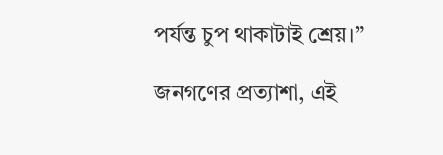পর্যন্ত চুপ থাকাটাই শ্রেয়।”

জনগণের প্রত্যাশা, এই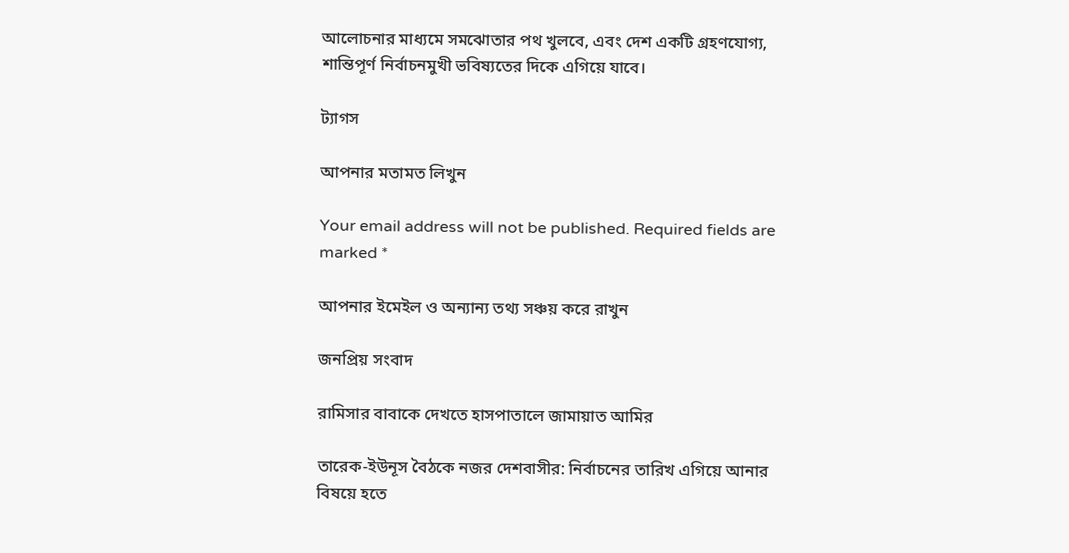আলোচনার মাধ্যমে সমঝোতার পথ খুলবে, এবং দেশ একটি গ্রহণযোগ্য, শান্তিপূর্ণ নির্বাচনমুখী ভবিষ্যতের দিকে এগিয়ে যাবে।

ট্যাগস

আপনার মতামত লিখুন

Your email address will not be published. Required fields are marked *

আপনার ইমেইল ও অন্যান্য তথ্য সঞ্চয় করে রাখুন

জনপ্রিয় সংবাদ

রামিসার বাবাকে দেখতে হাসপাতালে জামায়াত আমির

তারেক-ইউনূস বৈঠকে নজর দেশবাসীর: নির্বাচনের তারিখ এগিয়ে আনার বিষয়ে হতে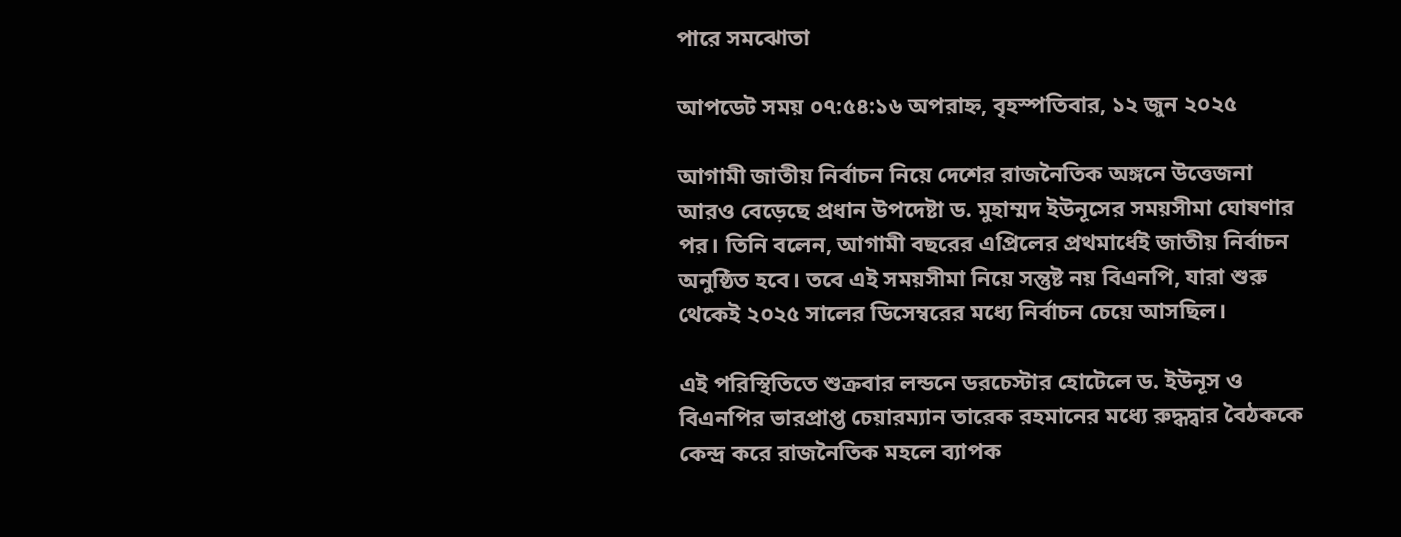পারে সমঝোতা

আপডেট সময় ০৭:৫৪:১৬ অপরাহ্ন, বৃহস্পতিবার, ১২ জুন ২০২৫

আগামী জাতীয় নির্বাচন নিয়ে দেশের রাজনৈতিক অঙ্গনে উত্তেজনা আরও বেড়েছে প্রধান উপদেষ্টা ড. মুহাম্মদ ইউনূসের সময়সীমা ঘোষণার পর। তিনি বলেন, আগামী বছরের এপ্রিলের প্রথমার্ধেই জাতীয় নির্বাচন অনুষ্ঠিত হবে। তবে এই সময়সীমা নিয়ে সন্তুষ্ট নয় বিএনপি, যারা শুরু থেকেই ২০২৫ সালের ডিসেম্বরের মধ্যে নির্বাচন চেয়ে আসছিল।

এই পরিস্থিতিতে শুক্রবার লন্ডনে ডরচেস্টার হোটেলে ড. ইউনূস ও বিএনপির ভারপ্রাপ্ত চেয়ারম্যান তারেক রহমানের মধ্যে রুদ্ধদ্বার বৈঠককে কেন্দ্র করে রাজনৈতিক মহলে ব্যাপক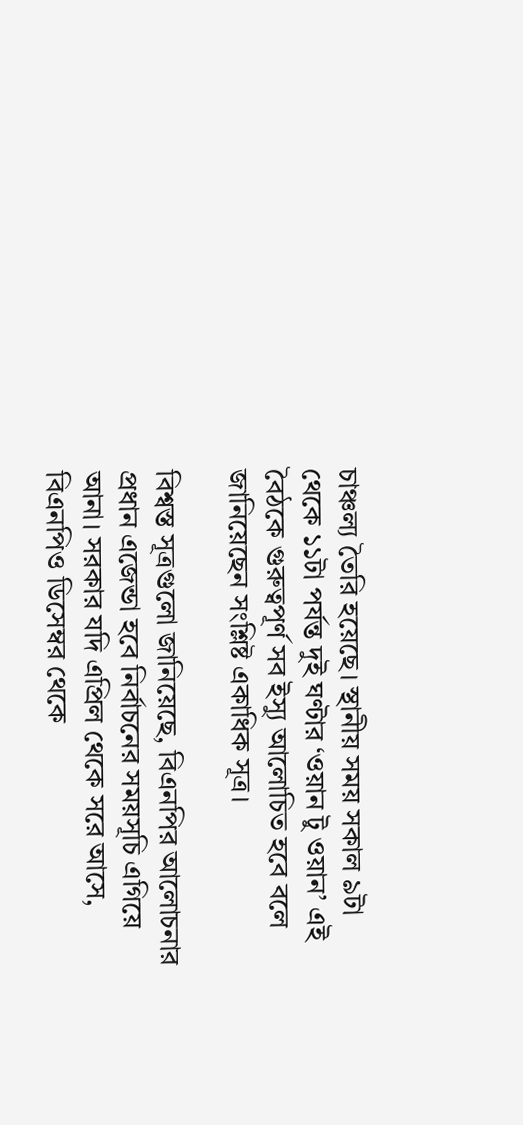চাঞ্চল্য তৈরি হয়েছে। স্থানীয় সময় সকাল ৯টা থেকে ১১টা পর্যন্ত দুই ঘণ্টার ‘ওয়ান টু ওয়ান’ এই বৈঠকে গুরুত্বপূর্ণ সব ইস্যু আলোচিত হবে বলে জানিয়েছেন সংশ্লিষ্ট একাধিক সূত্র।

বিশ্বস্ত সূত্রগুলো জানিয়েছে, বিএনপির আলোচনার প্রধান এজেন্ডা হবে নির্বাচনের সময়সূচি এগিয়ে আনা। সরকার যদি এপ্রিল থেকে সরে আসে, বিএনপিও ডিসেম্বর থেকে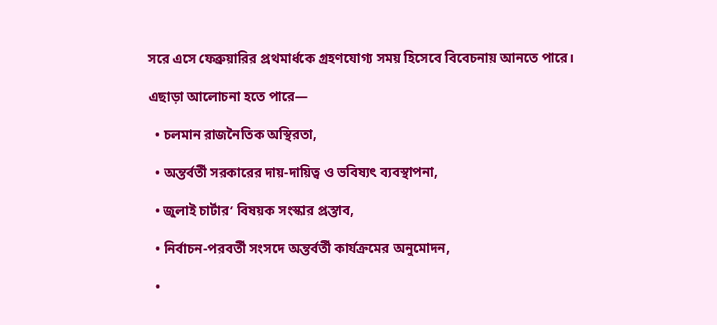সরে এসে ফেব্রুয়ারির প্রথমার্ধকে গ্রহণযোগ্য সময় হিসেবে বিবেচনায় আনতে পারে।

এছাড়া আলোচনা হতে পারে—

  • চলমান রাজনৈতিক অস্থিরতা,

  • অন্তর্বর্তী সরকারের দায়-দায়িত্ব ও ভবিষ্যৎ ব্যবস্থাপনা,

  • জুলাই চার্টার’ বিষয়ক সংস্কার প্রস্তাব,

  • নির্বাচন-পরবর্তী সংসদে অন্তর্বর্তী কার্যক্রমের অনুমোদন,

  •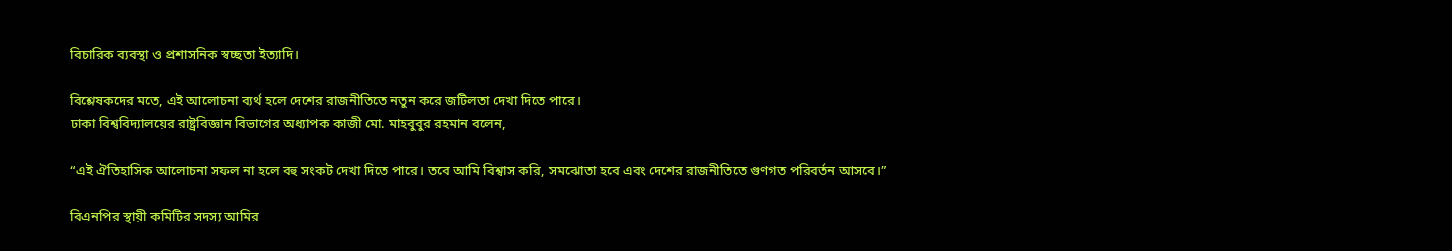বিচারিক ব্যবস্থা ও প্রশাসনিক স্বচ্ছতা ইত্যাদি।

বিশ্লেষকদের মতে, এই আলোচনা ব্যর্থ হলে দেশের রাজনীতিতে নতুন করে জটিলতা দেখা দিতে পারে।
ঢাকা বিশ্ববিদ্যালয়ের রাষ্ট্রবিজ্ঞান বিভাগের অধ্যাপক কাজী মো. মাহবুবুর রহমান বলেন,

“এই ঐতিহাসিক আলোচনা সফল না হলে বহু সংকট দেখা দিতে পারে। তবে আমি বিশ্বাস করি, সমঝোতা হবে এবং দেশের রাজনীতিতে গুণগত পরিবর্তন আসবে।”

বিএনপির স্থায়ী কমিটির সদস্য আমির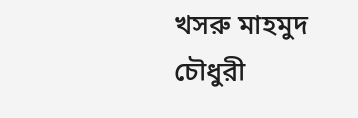খসরু মাহমুদ চৌধুরী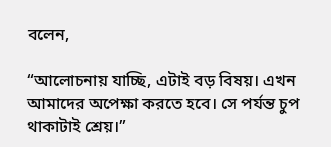বলেন,

“আলোচনায় যাচ্ছি, এটাই বড় বিষয়। এখন আমাদের অপেক্ষা করতে হবে। সে পর্যন্ত চুপ থাকাটাই শ্রেয়।”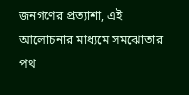জনগণের প্রত্যাশা, এই আলোচনার মাধ্যমে সমঝোতার পথ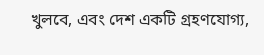খুলবে, এবং দেশ একটি গ্রহণযোগ্য,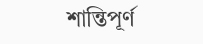শান্তিপূর্ণ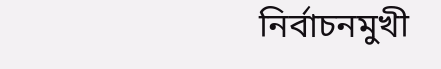নির্বাচনমুখী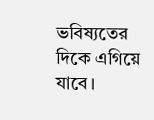ভবিষ্যতের দিকে এগিয়ে যাবে।